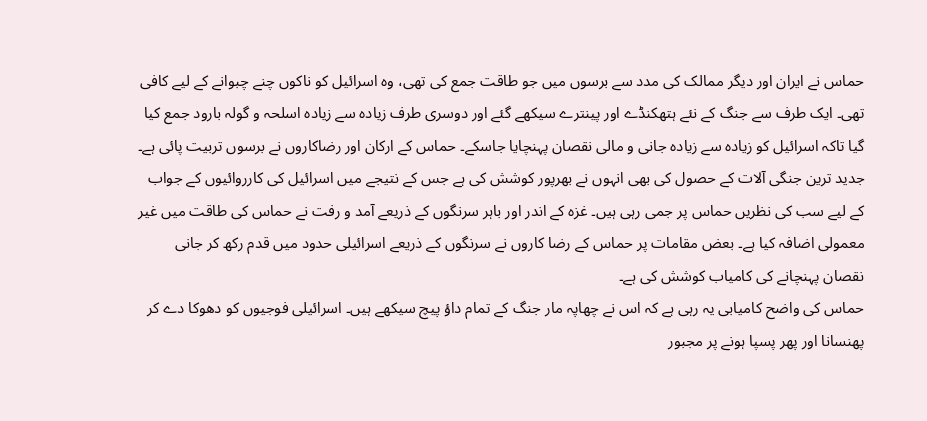حماس نے ایران اور دیگر ممالک کی مدد سے برسوں میں جو طاقت جمع کی تھی، وہ اسرائیل کو ناکوں چنے چبوانے کے لیے کافی تھی۔ ایک طرف سے جنگ کے نئے ہتھکنڈے اور پینترے سیکھے گئے اور دوسری طرف زیادہ سے زیادہ اسلحہ و گولہ بارود جمع کیا گیا تاکہ اسرائیل کو زیادہ سے زیادہ جانی و مالی نقصان پہنچایا جاسکے۔ حماس کے ارکان اور رضاکاروں نے برسوں تربیت پائی ہے۔ جدید ترین جنگی آلات کے حصول کی بھی انہوں نے بھرپور کوشش کی ہے جس کے نتیجے میں اسرائیل کی کارروائیوں کے جواب کے لیے سب کی نظریں حماس پر جمی رہی ہیں۔ غزہ کے اندر اور باہر سرنگوں کے ذریعے آمد و رفت نے حماس کی طاقت میں غیر معمولی اضافہ کیا ہے۔ بعض مقامات پر حماس کے رضا کاروں نے سرنگوں کے ذریعے اسرائیلی حدود میں قدم رکھ کر جانی نقصان پہنچانے کی کامیاب کوشش کی ہے۔
حماس کی واضح کامیابی یہ رہی ہے کہ اس نے چھاپہ مار جنگ کے تمام داؤ پیچ سیکھے ہیں۔ اسرائیلی فوجیوں کو دھوکا دے کر پھنسانا اور پھر پسپا ہونے پر مجبور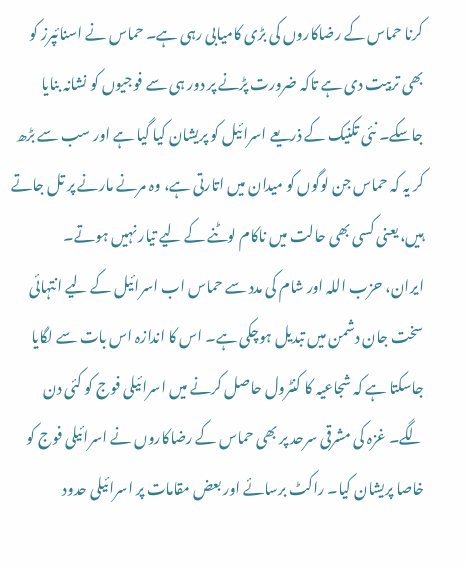کرنا حماس کے رضاکاروں کی بڑی کامیابی رہی ہے۔ حماس نے اسنائپرز کو بھی تربیت دی ہے تاکہ ضرورت پڑنے پر دور ہی سے فوجیوں کو نشانہ بنایا جاسکے۔ نئی تکنیک کے ذریعے اسرائیل کو پریشان کیا گیا ہے اور سب سے بڑھ کر یہ کہ حماس جن لوگوں کو میدان میں اتارتی ہے، وہ مرنے مارنے پر تل جاتے ہیں، یعنی کسی بھی حالت میں ناکام لوٹنے کے لیے تیار نہیں ہوتے۔
ایران، حزب اللہ اور شام کی مدد سے حماس اب اسرائیل کے لیے انتہائی سخت جان دشمن میں تبدیل ہوچکی ہے۔ اس کا اندازہ اس بات سے لگایا جاسکتا ہے کہ شجاعیہ کا کنٹرول حاصل کرنے میں اسرائیلی فوج کو کئی دن لگے۔ غزہ کی مشرقی سرحد پر بھی حماس کے رضاکاروں نے اسرائیلی فوج کو خاصا پریشان کیا۔ راکٹ برسائے اور بعض مقامات پر اسرائیلی حدود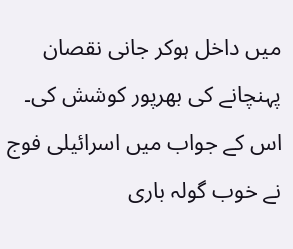میں داخل ہوکر جانی نقصان پہنچانے کی بھرپور کوشش کی۔ اس کے جواب میں اسرائیلی فوج نے خوب گولہ باری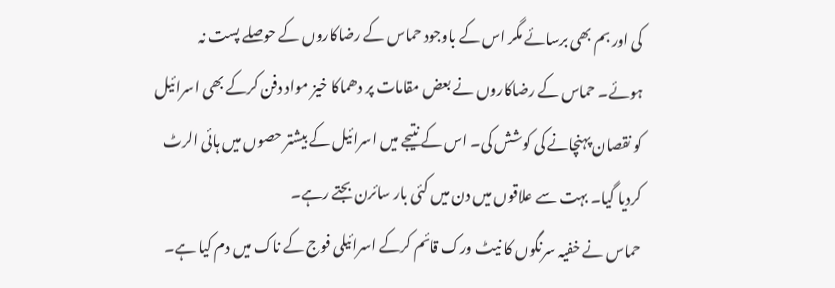کی اور بم بھی برسائے مگر اس کے باوجود حماس کے رضاکاروں کے حوصلے پست نہ ہوئے۔ حماس کے رضاکاروں نے بعض مقامات پر دھماکا خیز مواد دفن کرکے بھی اسرائیل کو نقصان پہنچانے کی کوشش کی۔ اس کے نتیجے میں اسرائیل کے بیشتر حصوں میں ہائی الرٹ کردیا گیا۔ بہت سے علاقوں میں دن میں کئی بار سائرن بجتے رہے۔
حماس نے خفیہ سرنگوں کا نیٹ ورک قائم کرکے اسرائیلی فوج کے ناک میں دم کیا ہے۔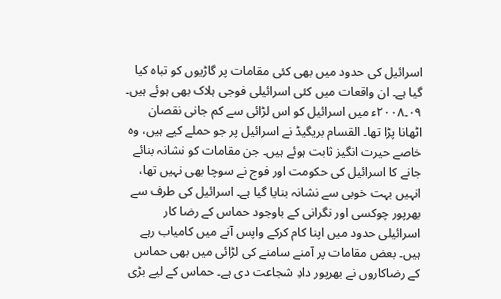اسرائیل کی حدود میں بھی کئی مقامات پر گاڑیوں کو تباہ کیا گیا ہے۔ ان واقعات میں کئی اسرائیلی فوجی ہلاک بھی ہوئے ہیں۔ ۰۹۔۲۰۰۸ء میں اسرائیل کو اس لڑائی سے کم جانی نقصان اٹھانا پڑا تھا۔ القسام بریگیڈ نے اسرائیل پر جو حملے کیے ہیں، وہ خاصے حیرت انگیز ثابت ہوئے ہیں۔ جن مقامات کو نشانہ بنائے جانے کا اسرائیل کی حکومت اور فوج نے سوچا بھی نہیں تھا، انہیں بہت خوبی سے نشانہ بنایا گیا ہے۔ اسرائیل کی طرف سے بھرپور چوکسی اور نگرانی کے باوجود حماس کے رضا کار اسرائیلی حدود میں اپنا کام کرکے واپس آنے میں کامیاب رہے ہیں۔ بعض مقامات پر آمنے سامنے کی لڑائی میں بھی حماس کے رضاکاروں نے بھرپور دادِ شجاعت دی ہے۔ حماس کے لیے بڑی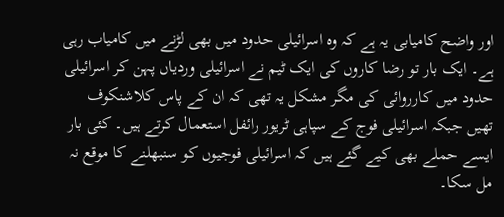اور واضح کامیابی یہ ہے کہ وہ اسرائیلی حدود میں بھی لڑنے میں کامیاب رہی ہے۔ ایک بار تو رضا کاروں کی ایک ٹیم نے اسرائیلی وردیاں پہن کر اسرائیلی حدود میں کارروائی کی مگر مشکل یہ تھی کہ ان کے پاس کلاشنکوف تھیں جبکہ اسرائیلی فوج کے سپاہی ٹریور رائفل استعمال کرتے ہیں۔ کئی بار ایسے حملے بھی کیے گئے ہیں کہ اسرائیلی فوجیوں کو سنبھلنے کا موقع نہ مل سکا۔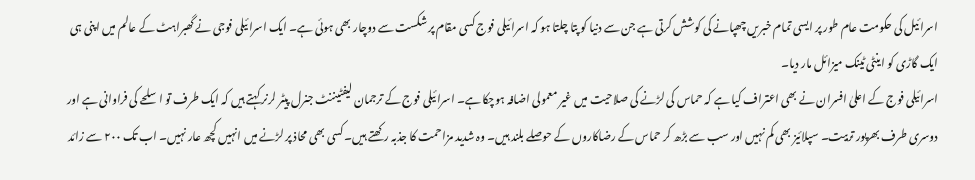اسرائیل کی حکومت عام طور پر ایسی تمام خبریں چھپانے کی کوشش کرتی ہے جن سے دنیا کو پتا چلتا ہو کہ اسرائیلی فوج کسی مقام پر شکست سے دوچار بھی ہوئی ہے۔ ایک اسرائیلی فوجی نے گھبراہٹ کے عالم میں اپنی ہی ایک گاڑی کو اینٹی ٹینک میزائل مار دیا۔
اسرائیلی فوج کے اعلیٰ افسران نے بھی اعتراف کیا ہے کہ حماس کی لڑنے کی صلاحیت میں غیر معمولی اضافہ ہوچکا ہے۔ اسرائیلی فوج کے ترجمان لیفٹیننٹ جنرل پیٹر لرنر کہتے ہیں کہ ایک طرف تو اسلحے کی فراوانی ہے اور دوسری طرف بھرپور تربیت۔ سپلائیز بھی کم نہیں اور سب سے بڑھ کر حماس کے رضاکاروں کے حوصلے بلند ہیں۔ وہ شدید مزاحمت کا جذبہ رکھتے ہیں۔ کسی بھی محاذ پر لڑنے میں انہیں کچھ عار نہیں۔ اب تک ۲۰۰ سے زائد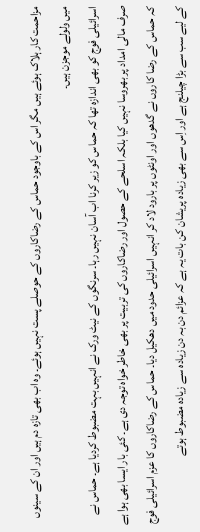مزاحمت کار ہلاک ہوئے ہیں مگر اس کے باوجود حماس کے رضاکاروں کے حوصلے پست نہیں ہوئے۔ وہ اب بھی تازہ دم ہیں اور ان کے سینوں میں ولولے موجزن ہیں۔
اسرائیلی فوج کو بھی اندازہ تھا کہ حماس کو زیر کرنا اب آسان نہیں رہا۔ سرنگوں کے نیٹ ورک نے انہیں بہت مضبوط کردیا ہے۔ حماس نے صرف مالی امداد پر بھروسا نہیں کیا بلکہ اسلحے کے حصول اور رضاکاروں کی تربیت پر بھی خاطر خواہ توجہ دی ہے۔ کئی بار ایسا بھی ہوا ہے کہ حماس کے رضا کاروں نے گدھوں اور اونٹوں پر بارود لاد کر انہیں اسرائیلی حدود میں دھکیل دیا۔ حماس کے رضاکاروں کا عزم اسرائیلی فوج کے لیے سب سے بڑا چیلنج ہے اور اِس سے بھی زیادہ پریشان کن بات یہ ہے کہ عزائم دن بہ دن زیادہ سے زیادہ مضبوط ہوتے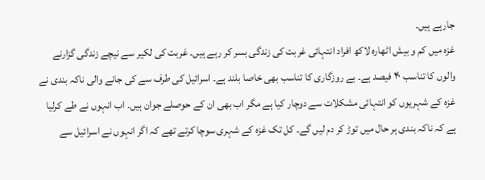جارہے ہیں۔
غزہ میں کم و بیش اٹھارہ لاکھ افراد انتہائی غربت کی زندگی بسر کر رہے ہیں۔ غربت کی لکیر سے نیچے زندگی گزارنے والوں کا تناسب ۴۰ فیصد ہے۔ بے روزگاری کا تناسب بھی خاصا بلند ہے۔ اسرائیل کی طرف سے کی جانے والی ناکہ بندی نے غزہ کے شہریوں کو انتہائی مشکلات سے دوچار کیا ہے مگر اب بھی ان کے حوصلے جوان ہیں۔ اب انہوں نے طے کرلیا ہے کہ ناکہ بندی ہر حال میں توڑ کر دم لیں گے۔ کل تک غزہ کے شہری سوچا کرتے تھے کہ اگر انہوں نے اسرائیل سے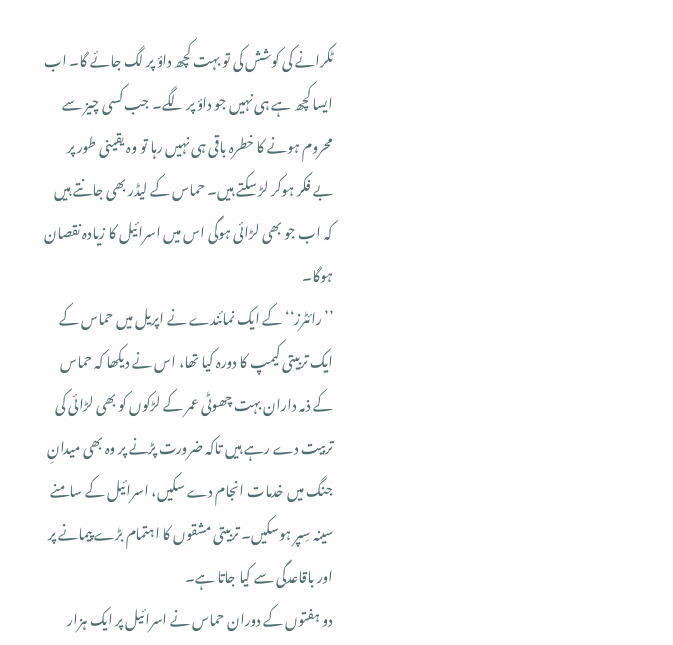ٹکرانے کی کوشش کی تو بہت کچھ داؤ پر لگ جائے گا۔ اب ایسا کچھ ہے ہی نہیں جو داؤ پر لگے۔ جب کسی چیز سے محروم ہونے کا خطرہ باقی ہی نہیں رہا تو وہ یقینی طور پر بے فکر ہوکر لڑ سکتے ہیں۔ حماس کے لیڈر بھی جانتے ہیں کہ اب جو بھی لڑائی ہوگی اس میں اسرائیل کا زیادہ نقصان ہوگا۔
’’رائٹرز‘‘ کے ایک نمائندے نے اپریل میں حماس کے ایک تربیتی کیمپ کا دورہ کیا تھا، اس نے دیکھا کہ حماس کے ذمہ داران بہت چھوٹی عمر کے لڑکوں کو بھی لڑائی کی تربیت دے رہے ہیں تاکہ ضرورت پڑنے پر وہ بھی میدانِ جنگ میں خدمات انجام دے سکیں، اسرائیل کے سامنے سینہ سِپر ہوسکیں۔ تربیتی مشقوں کا اہتمام بڑے پیمانے پر اور باقاعدگی سے کیا جاتا ہے۔
دو ہفتوں کے دوران حماس نے اسرائیل پر ایک ہزار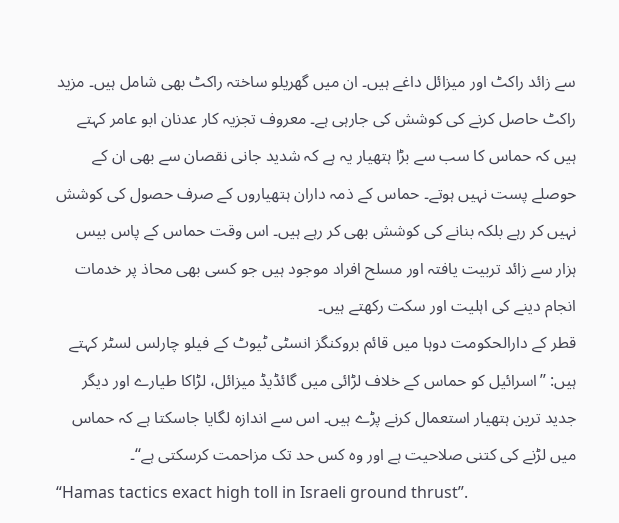سے زائد راکٹ اور میزائل داغے ہیں۔ ان میں گھریلو ساختہ راکٹ بھی شامل ہیں۔ مزید راکٹ حاصل کرنے کی کوشش کی جارہی ہے۔ معروف تجزیہ کار عدنان ابو عامر کہتے ہیں کہ حماس کا سب سے بڑا ہتھیار یہ ہے کہ شدید جانی نقصان سے بھی ان کے حوصلے پست نہیں ہوتے۔ حماس کے ذمہ داران ہتھیاروں کے صرف حصول کی کوشش نہیں کر رہے بلکہ بنانے کی کوشش بھی کر رہے ہیں۔ اس وقت حماس کے پاس بیس ہزار سے زائد تربیت یافتہ اور مسلح افراد موجود ہیں جو کسی بھی محاذ پر خدمات انجام دینے کی اہلیت اور سکت رکھتے ہیں۔
قطر کے دارالحکومت دوہا میں قائم بروکنگز انسٹی ٹیوٹ کے فیلو چارلس لسٹر کہتے ہیں: ’’اسرائیل کو حماس کے خلاف لڑائی میں گائڈیڈ میزائل، لڑاکا طیارے اور دیگر جدید ترین ہتھیار استعمال کرنے پڑے ہیں۔ اس سے اندازہ لگایا جاسکتا ہے کہ حماس میں لڑنے کی کتنی صلاحیت ہے اور وہ کس حد تک مزاحمت کرسکتی ہے‘‘۔
“Hamas tactics exact high toll in Israeli ground thrust”.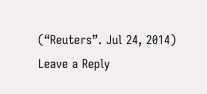(“Reuters”. Jul 24, 2014)
Leave a Reply